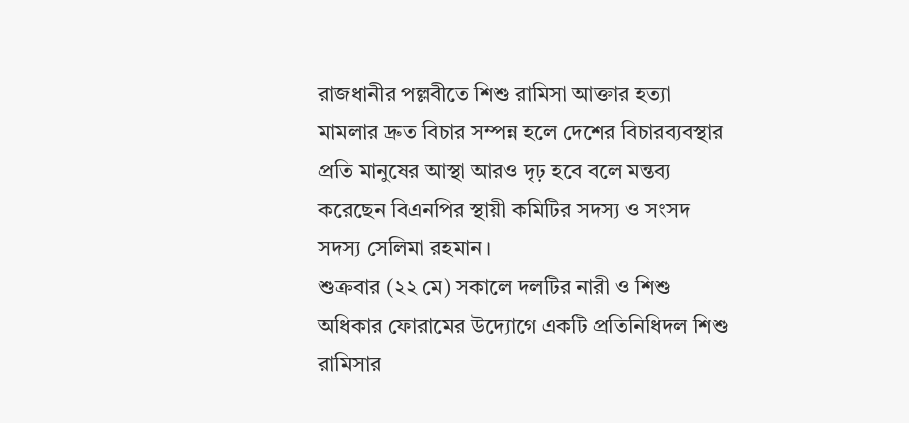রাজধানীর পল্লবীতে শিশু রামিসা আক্তার হত্যা মামলার দ্রুত বিচার সম্পন্ন হলে দেশের বিচারব্যবস্থার প্রতি মানুষের আস্থা আরও দৃঢ় হবে বলে মন্তব্য করেছেন বিএনপির স্থায়ী কমিটির সদস্য ও সংসদ সদস্য সেলিমা রহমান।
শুক্রবার (২২ মে) সকালে দলটির নারী ও শিশু অধিকার ফোরামের উদ্যোগে একটি প্রতিনিধিদল শিশু রামিসার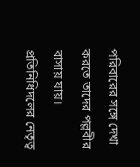পরিবারের সঙ্গে দেখা করতে তাদের পল্লবীর বাসায় যায়। প্রতিনিধিদলের নেতৃত্ব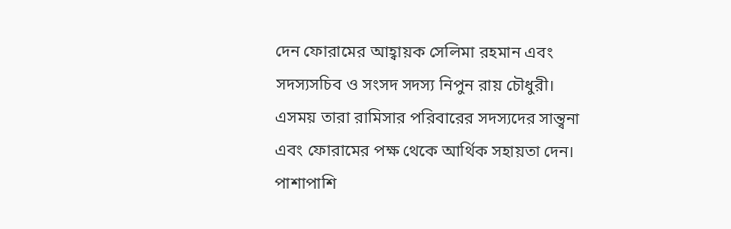দেন ফোরামের আহ্বায়ক সেলিমা রহমান এবং সদস্যসচিব ও সংসদ সদস্য নিপুন রায় চৌধুরী।
এসময় তারা রামিসার পরিবারের সদস্যদের সান্ত্বনা এবং ফোরামের পক্ষ থেকে আর্থিক সহায়তা দেন। পাশাপাশি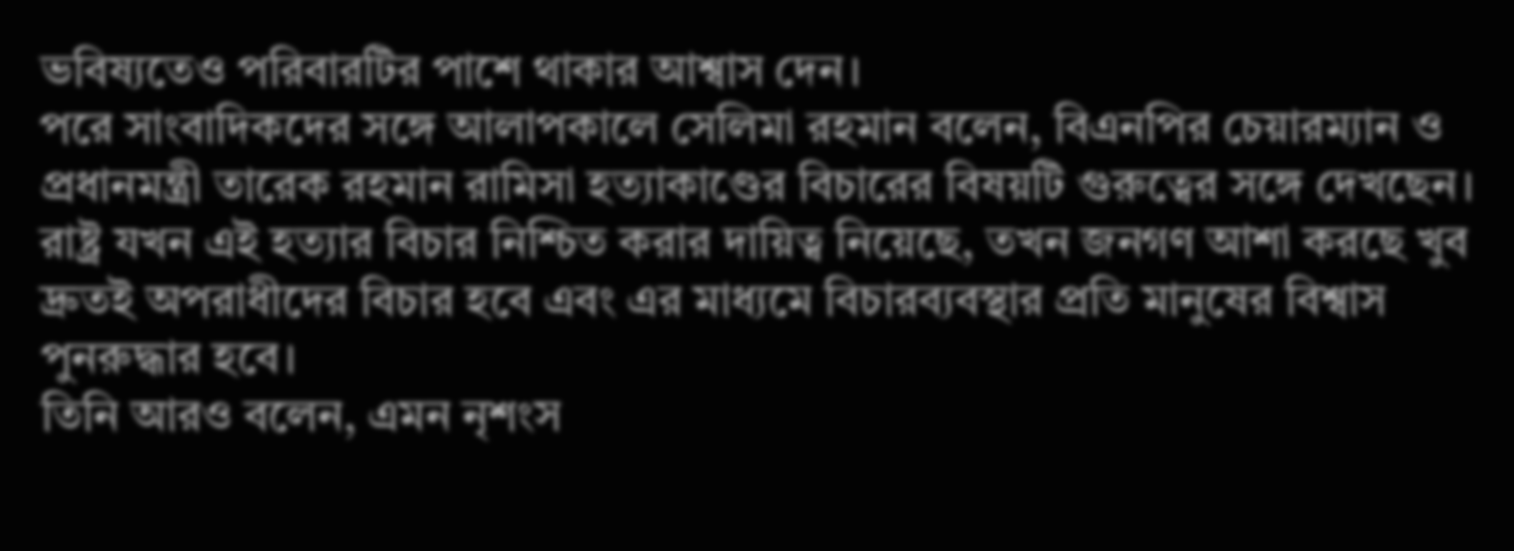ভবিষ্যতেও পরিবারটির পাশে থাকার আশ্বাস দেন।
পরে সাংবাদিকদের সঙ্গে আলাপকালে সেলিমা রহমান বলেন, বিএনপির চেয়ারম্যান ও প্রধানমন্ত্রী তারেক রহমান রামিসা হত্যাকাণ্ডের বিচারের বিষয়টি গুরুত্বের সঙ্গে দেখছেন। রাষ্ট্র যখন এই হত্যার বিচার নিশ্চিত করার দায়িত্ব নিয়েছে, তখন জনগণ আশা করছে খুব দ্রুতই অপরাধীদের বিচার হবে এবং এর মাধ্যমে বিচারব্যবস্থার প্রতি মানুষের বিশ্বাস পুনরুদ্ধার হবে।
তিনি আরও বলেন, এমন নৃশংস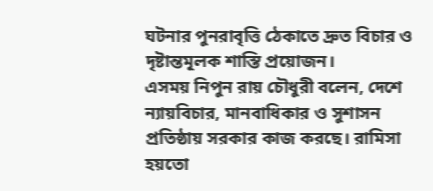ঘটনার পুনরাবৃত্তি ঠেকাতে দ্রুত বিচার ও দৃষ্টান্তমূলক শাস্তি প্রয়োজন।
এসময় নিপুন রায় চৌধুরী বলেন, দেশে ন্যায়বিচার, মানবাধিকার ও সুশাসন প্রতিষ্ঠায় সরকার কাজ করছে। রামিসা হয়তো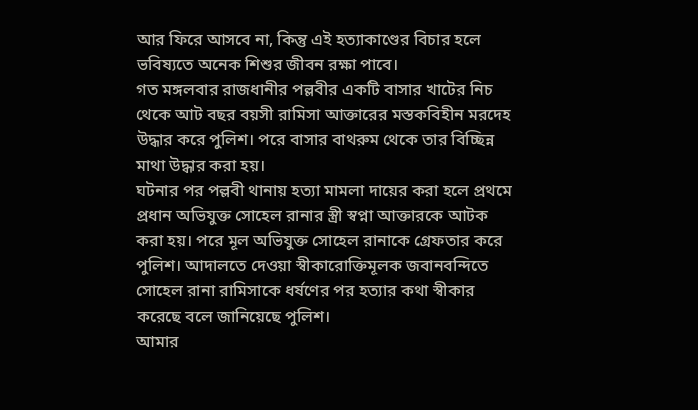আর ফিরে আসবে না, কিন্তু এই হত্যাকাণ্ডের বিচার হলে ভবিষ্যতে অনেক শিশুর জীবন রক্ষা পাবে।
গত মঙ্গলবার রাজধানীর পল্লবীর একটি বাসার খাটের নিচ থেকে আট বছর বয়সী রামিসা আক্তারের মস্তকবিহীন মরদেহ উদ্ধার করে পুলিশ। পরে বাসার বাথরুম থেকে তার বিচ্ছিন্ন মাথা উদ্ধার করা হয়।
ঘটনার পর পল্লবী থানায় হত্যা মামলা দায়ের করা হলে প্রথমে প্রধান অভিযুক্ত সোহেল রানার স্ত্রী স্বপ্না আক্তারকে আটক করা হয়। পরে মূল অভিযুক্ত সোহেল রানাকে গ্রেফতার করে পুলিশ। আদালতে দেওয়া স্বীকারোক্তিমূলক জবানবন্দিতে সোহেল রানা রামিসাকে ধর্ষণের পর হত্যার কথা স্বীকার করেছে বলে জানিয়েছে পুলিশ।
আমার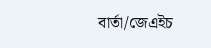বার্তা/জেএইচ